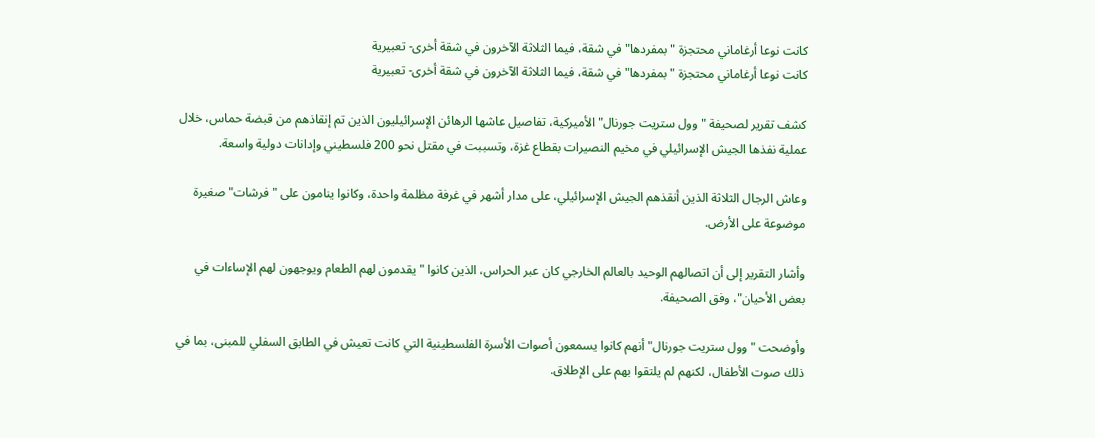كانت نوعا أرغاماني محتجزة "بمفردها" في شقة، فيما الثلاثة الآخرون في شقة أخرى- تعبيرية
كانت نوعا أرغاماني محتجزة "بمفردها" في شقة، فيما الثلاثة الآخرون في شقة أخرى- تعبيرية

كشف تقرير لصحيفة "وول ستريت جورنال" الأميركية، تفاصيل عاشها الرهائن الإسرائيليون الذين تم إنقاذهم من قبضة حماس، خلال عملية نفذها الجيش الإسرائيلي في مخيم النصيرات بقطاع غزة، وتسببت في مقتل نحو 200 فلسطيني وإدانات دولية واسعة.

وعاش الرجال الثلاثة الذين أنقذهم الجيش الإسرائيلي، على مدار أشهر في غرفة مظلمة واحدة، وكانوا ينامون على "فرشات" صغيرة موضوعة على الأرض.

وأشار التقرير إلى أن اتصالهم الوحيد بالعالم الخارجي كان عبر الحراس، الذين كانوا "يقدمون لهم الطعام ويوجهون لهم الإساءات في بعض الأحيان"، وفق الصحيفة.

وأوضحت "وول ستريت جورنال" أنهم كانوا يسمعون أصوات الأسرة الفلسطينية التي كانت تعيش في الطابق السفلي للمبنى، بما في ذلك صوت الأطفال، لكنهم لم يلتقوا بهم على الإطلاق.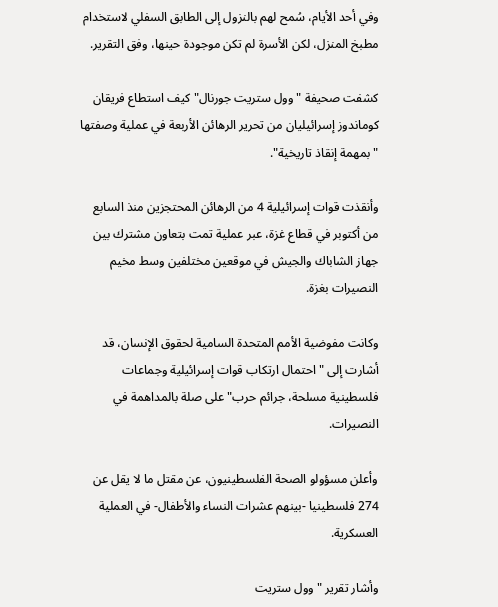وفي أحد الأيام، سُمح لهم بالنزول إلى الطابق السفلي لاستخدام مطبخ المنزل، لكن الأسرة لم تكن موجودة حينها، وفق التقرير.

كشفت صحيفة "وول ستريت جورنال" كيف استطاع فريقان كوماندوز إسرائيليان من تحرير الرهائن الأربعة في عملية وصفتها "بمهمة إنقاذ تاريخية".

وأنقذت قوات إسرائيلية 4 من الرهائن المحتجزين منذ السابع من أكتوبر في قطاع غزة، عبر عملية تمت بتعاون مشترك بين جهاز الشاباك والجيش في موقعين مختلفين وسط مخيم النصيرات بغزة.

وكانت مفوضية الأمم المتحدة السامية لحقوق الإنسان، قد أشارت إلى "احتمال ارتكاب قوات إسرائيلية وجماعات فلسطينية مسلحة، جرائم حرب" على صلة بالمداهمة في النصيرات.

وأعلن مسؤولو الصحة الفلسطينيون، عن مقتل ما لا يقل عن 274 فلسطينيا -بينهم عشرات النساء والأطفال- في العملية العسكرية.

وأشار تقرير "وول ستريت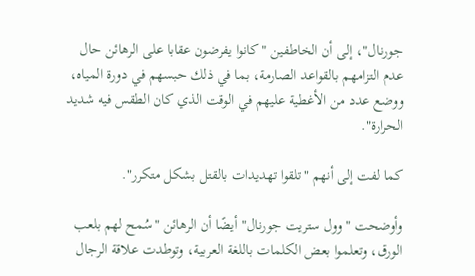جورنال"، إلى أن الخاطفين "كانوا يفرضون عقابا على الرهائن حال عدم التزامهم بالقواعد الصارمة، بما في ذلك حبسهم في دورة المياه، ووضع عدد من الأغطية عليهم في الوقت الذي كان الطقس فيه شديد الحرارة".

كما لفت إلى أنهم "تلقوا تهديدات بالقتل بشكل متكرر".

وأوضحت "وول ستريت جورنال" أيضًا أن الرهائن "سُمح لهم بلعب الورق، وتعلموا بعض الكلمات باللغة العربية، وتوطدت علاقة الرجال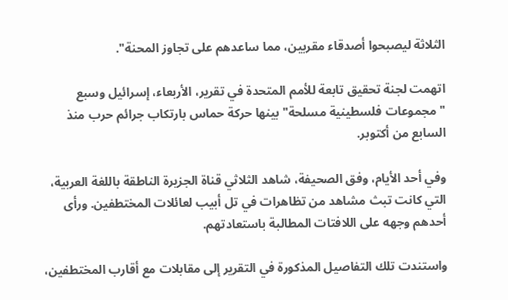الثلاثة ليصبحوا أصدقاء مقربين، مما ساعدهم على تجاوز المحنة".

اتهمت لجنة تحقيق تابعة للأمم المتحدة في تقرير، الأربعاء، إسرائيل وسبع "مجموعات فلسطينية مسلحة" بينها حركة حماس بارتكاب جرائم حرب منذ السابع من أكتوبر.

وفي أحد الأيام، وفق الصحيفة، شاهد الثلاثي قناة الجزيرة الناطقة باللغة العربية، التي كانت تبث مشاهد من تظاهرات في تل أبيب لعائلات المختطفين. ورأى أحدهم وجهه على اللافتات المطالبة باستعادتهم.

واستندت تلك التفاصيل المذكورة في التقرير إلى مقابلات مع أقارب المختطفين،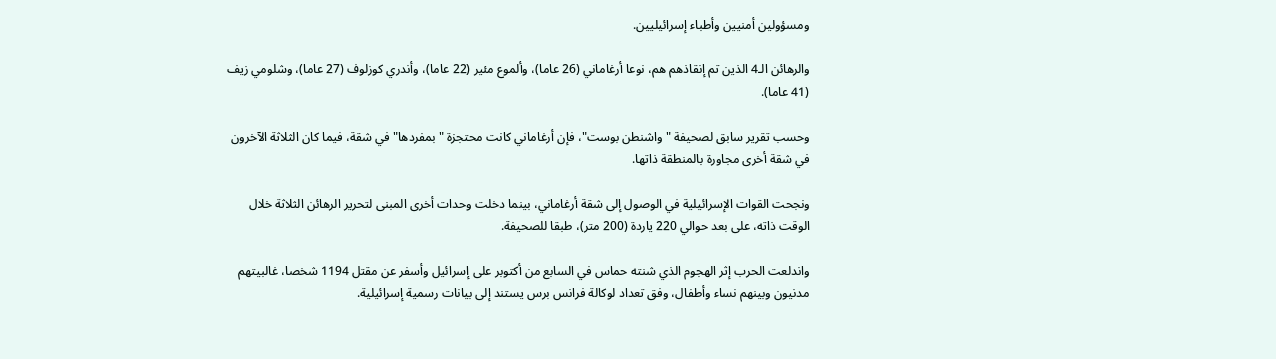ومسؤولين أمنيين وأطباء إسرائيليين.

والرهائن الـ4 الذين تم إنقاذهم هم، نوعا أرغاماني (26 عاما)، وألموع مئير (22 عاما)، وأندري كوزلوف (27 عاما)، وشلومي زيف (41 عاما).

وحسب تقرير سابق لصحيفة "واشنطن بوست"، فإن أرغاماني كانت محتجزة "بمفردها" في شقة، فيما كان الثلاثة الآخرون في شقة أخرى مجاورة بالمنطقة ذاتها.

ونجحت القوات الإسرائيلية في الوصول إلى شقة أرغاماني، بينما دخلت وحدات أخرى المبنى لتحرير الرهائن الثلاثة خلال الوقت ذاته، على بعد حوالي 220 ياردة (200 متر)، طبقا للصحيفة.

واندلعت الحرب إثر الهجوم الذي شنته حماس في السابع من أكتوبر على إسرائيل وأسفر عن مقتل 1194 شخصا، غالبيتهم مدنيون وبينهم نساء وأطفال، وفق تعداد لوكالة فرانس برس يستند إلى بيانات رسمية إسرائيلية.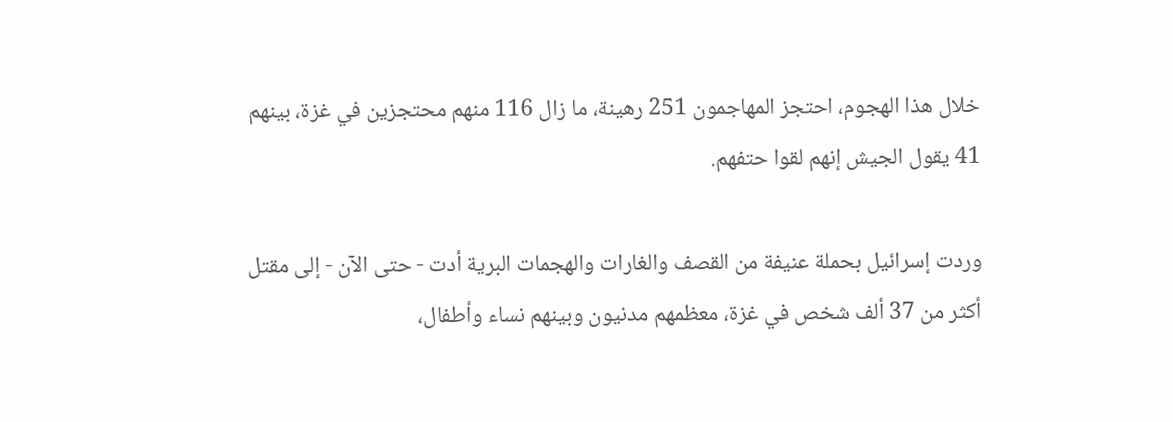خلال هذا الهجوم، احتجز المهاجمون 251 رهينة، ما زال 116 منهم محتجزين في غزة، بينهم 41 يقول الجيش إنهم لقوا حتفهم.

وردت إسرائيل بحملة عنيفة من القصف والغارات والهجمات البرية أدت - حتى الآن - إلى مقتل أكثر من 37 ألف شخص في غزة، معظمهم مدنيون وبينهم نساء وأطفال،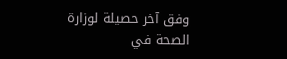وفق آخر حصيلة لوزارة الصحة في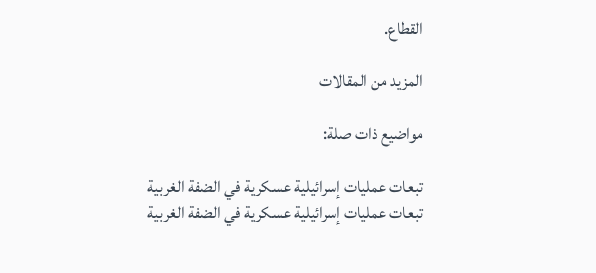القطاع.

المزيد من المقالات

مواضيع ذات صلة:

تبعات عمليات إسرائيلية عسكرية في الضفة الغربية
تبعات عمليات إسرائيلية عسكرية في الضفة الغربية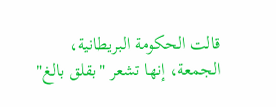قالت الحكومة البريطانية، الجمعة، إنها تشعر "بقلق بالغ"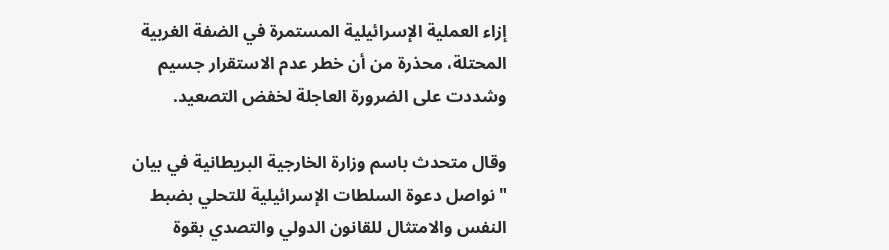إزاء العملية الإسرائيلية المستمرة في الضفة الغربية المحتلة، محذرة من أن خطر عدم الاستقرار جسيم وشددت على الضرورة العاجلة لخفض التصعيد.

وقال متحدث باسم وزارة الخارجية البريطانية في بيان "نواصل دعوة السلطات الإسرائيلية للتحلي بضبط النفس والامتثال للقانون الدولي والتصدي بقوة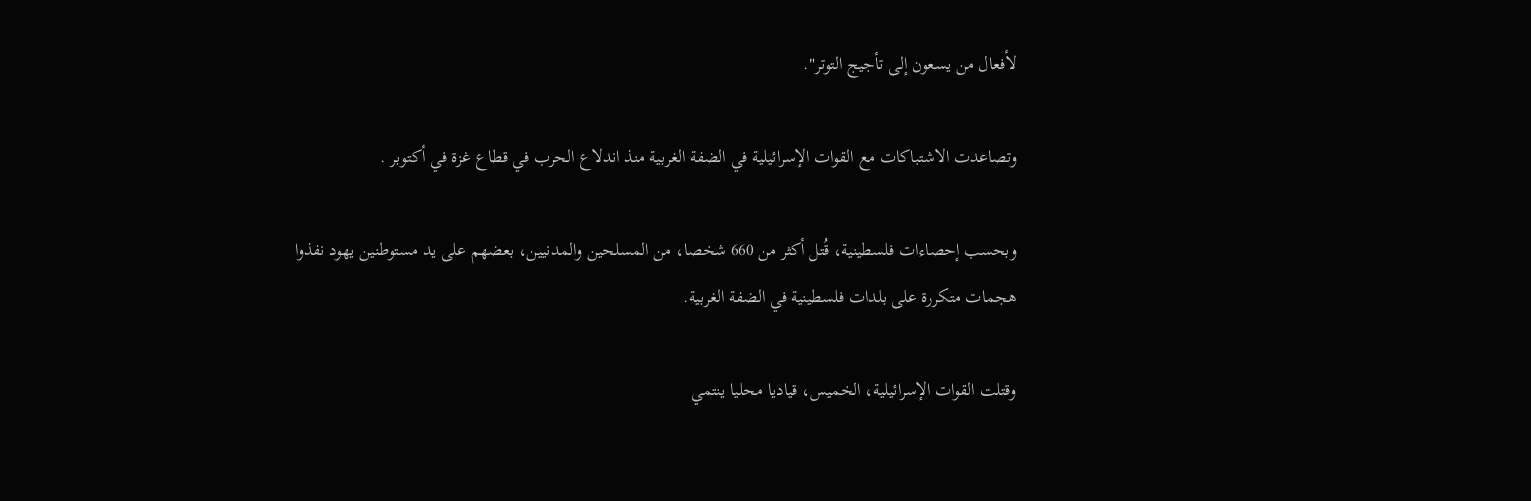لأفعال من يسعون إلى تأجيج التوتر".

وتصاعدت الاشتباكات مع القوات الإسرائيلية في الضفة الغربية منذ اندلاع الحرب في قطاع غزة في أكتوبر .

وبحسب إحصاءات فلسطينية، قُتل أكثر من 660 شخصا، من المسلحين والمدنيين، بعضهم على يد مستوطنين يهود نفذوا هجمات متكررة على بلدات فلسطينية في الضفة الغربية.

وقتلت القوات الإسرائيلية، الخميس، قياديا محليا ينتمي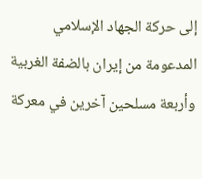إلى حركة الجهاد الإسلامي المدعومة من إيران بالضفة الغربية وأربعة مسلحين آخرين في معركة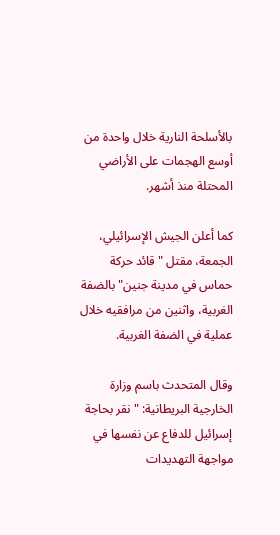بالأسلحة النارية خلال واحدة من أوسع الهجمات على الأراضي المحتلة منذ أشهر.

كما أعلن الجيش الإسرائيلي، الجمعة، مقتل "قائد حركة حماس في مدينة جنين" بالضفة الغربية، واثنين من مرافقيه خلال عملية في الضفة الغربية.

وقال المتحدث باسم وزارة الخارجية البريطانية: "نقر بحاجة إسرائيل للدفاع عن نفسها في مواجهة التهديدات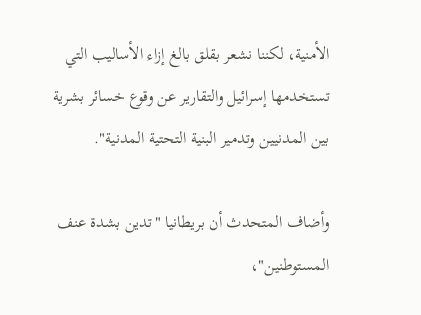الأمنية، لكننا نشعر بقلق بالغ إزاء الأساليب التي تستخدمها إسرائيل والتقارير عن وقوع خسائر بشرية بين المدنيين وتدمير البنية التحتية المدنية".

وأضاف المتحدث أن بريطانيا "تدين بشدة عنف المستوطنين"،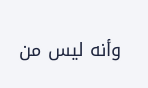وأنه ليس من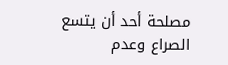مصلحة أحد أن يتسع الصراع وعدم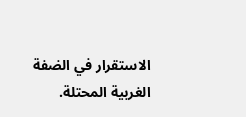الاستقرار في الضفة الغربية المحتلة.